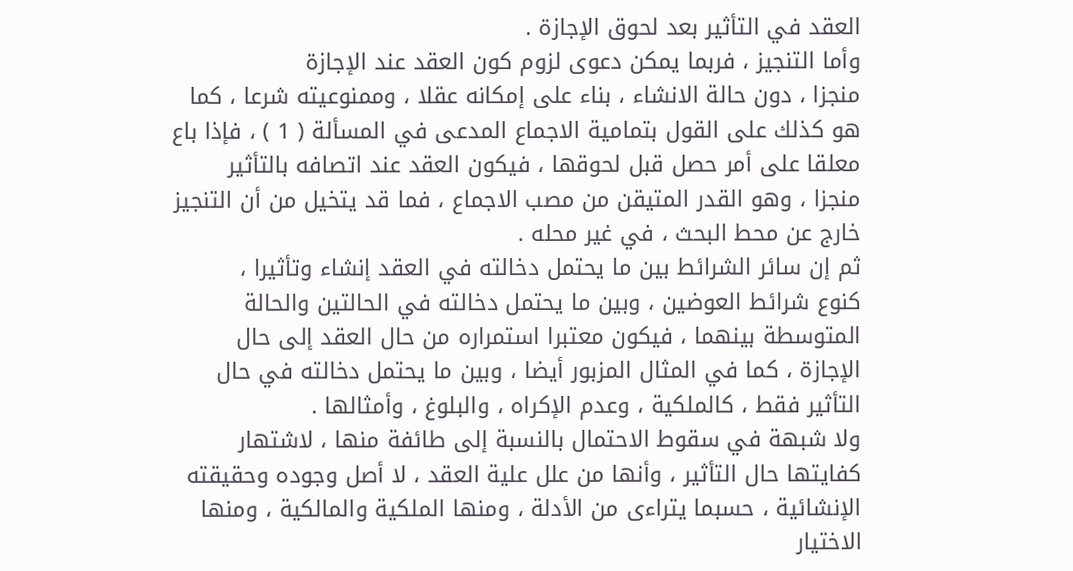العقد في التأثير بعد لحوق الإجازة .
وأما التنجيز ، فربما يمكن دعوى لزوم كون العقد عند الإجازة
منجزا ، دون حالة الانشاء ، بناء على إمكانه عقلا ، وممنوعيته شرعا ، كما
هو كذلك على القول بتمامية الاجماع المدعى في المسألة ( 1 ) ، فإذا باع
معلقا على أمر حصل قبل لحوقها ، فيكون العقد عند اتصافه بالتأثير
منجزا ، وهو القدر المتيقن من مصب الاجماع ، فما قد يتخيل من أن التنجيز
خارج عن محط البحث ، في غير محله .
ثم إن سائر الشرائط بين ما يحتمل دخالته في العقد إنشاء وتأثيرا ،
كنوع شرائط العوضين ، وبين ما يحتمل دخالته في الحالتين والحالة
المتوسطة بينهما ، فيكون معتبرا استمراره من حال العقد إلى حال
الإجازة ، كما في المثال المزبور أيضا ، وبين ما يحتمل دخالته في حال
التأثير فقط ، كالملكية ، وعدم الإكراه ، والبلوغ ، وأمثالها .
ولا شبهة في سقوط الاحتمال بالنسبة إلى طائفة منها ، لاشتهار
كفايتها حال التأثير ، وأنها من علل علية العقد ، لا أصل وجوده وحقيقته
الإنشائية ، حسبما يتراءى من الأدلة ، ومنها الملكية والمالكية ، ومنها
الاختيار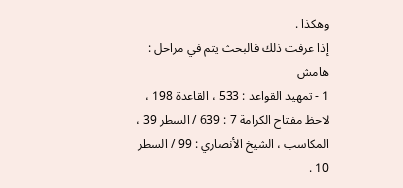وهكذا .
إذا عرفت ذلك فالبحث يتم في مراحل :
هامش
1 - تمهيد القواعد : 533 ، القاعدة 198 ، لاحظ مفتاح الكرامة 7 : 639 / السطر 39 ،
المكاسب ، الشيخ الأنصاري : 99 / السطر 10 .